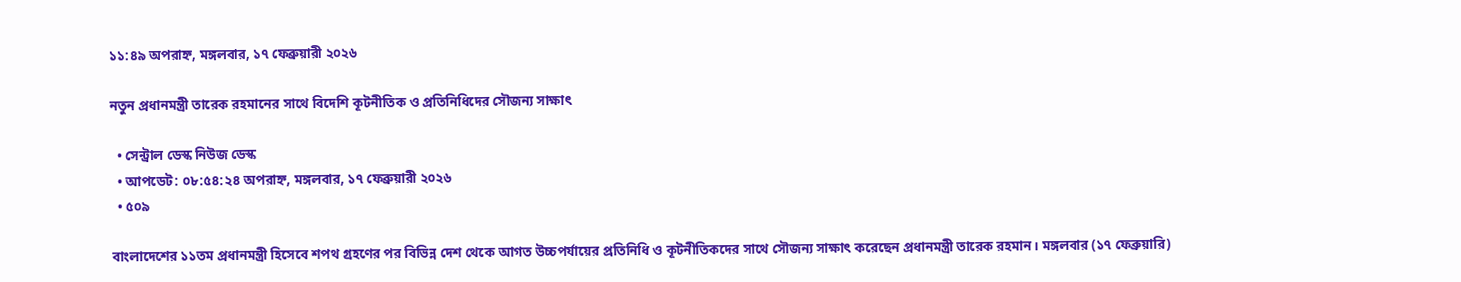১১:৪৯ অপরাহ্ন, মঙ্গলবার, ১৭ ফেব্রুয়ারী ২০২৬

নতুন প্রধানমন্ত্রী তারেক রহমানের সাথে বিদেশি কূটনীতিক ও প্রতিনিধিদের সৌজন্য সাক্ষাৎ

  • সেন্ট্রাল ডেস্ক নিউজ ডেস্ক
  • আপডেট: ০৮:৫৪:২৪ অপরাহ্ন, মঙ্গলবার, ১৭ ফেব্রুয়ারী ২০২৬
  • ৫০৯

বাংলাদেশের ১১তম প্রধানমন্ত্রী হিসেবে শপথ গ্রহণের পর বিভিন্ন দেশ থেকে আগত উচ্চপর্যায়ের প্রতিনিধি ও কূটনীতিকদের সাথে সৌজন্য সাক্ষাৎ করেছেন প্রধানমন্ত্রী তারেক রহমান। মঙ্গলবার (১৭ ফেব্রুয়ারি)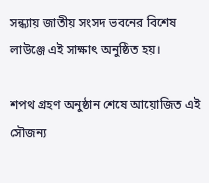সন্ধ্যায় জাতীয় সংসদ ভবনের বিশেষ লাউঞ্জে এই সাক্ষাৎ অনুষ্ঠিত হয়।

শপথ গ্রহণ অনুষ্ঠান শেষে আয়োজিত এই সৌজন্য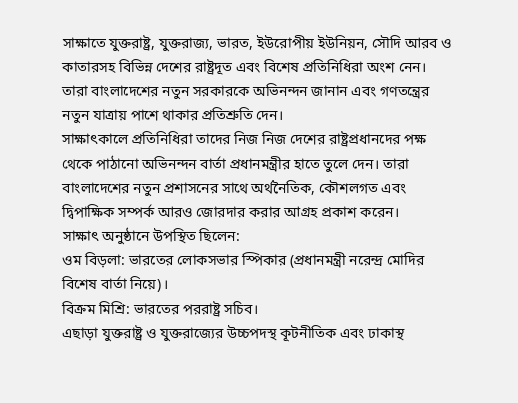সাক্ষাতে যুক্তরাষ্ট্র, যুক্তরাজ্য, ভারত, ইউরোপীয় ইউনিয়ন, সৌদি আরব ও কাতারসহ বিভিন্ন দেশের রাষ্ট্রদূত এবং বিশেষ প্রতিনিধিরা অংশ নেন। তারা বাংলাদেশের নতুন সরকারকে অভিনন্দন জানান এবং গণতন্ত্রের নতুন যাত্রায় পাশে থাকার প্রতিশ্রুতি দেন।
সাক্ষাৎকালে প্রতিনিধিরা তাদের নিজ নিজ দেশের রাষ্ট্রপ্রধানদের পক্ষ থেকে পাঠানো অভিনন্দন বার্তা প্রধানমন্ত্রীর হাতে তুলে দেন। তারা বাংলাদেশের নতুন প্রশাসনের সাথে অর্থনৈতিক, কৌশলগত এবং দ্বিপাক্ষিক সম্পর্ক আরও জোরদার করার আগ্রহ প্রকাশ করেন।
সাক্ষাৎ অনুষ্ঠানে উপস্থিত ছিলেন:
ওম বিড়লা: ভারতের লোকসভার স্পিকার (প্রধানমন্ত্রী নরেন্দ্র মোদির বিশেষ বার্তা নিয়ে)।
বিক্রম মিশ্রি: ভারতের পররাষ্ট্র সচিব।
এছাড়া যুক্তরাষ্ট্র ও যুক্তরাজ্যের উচ্চপদস্থ কূটনীতিক এবং ঢাকাস্থ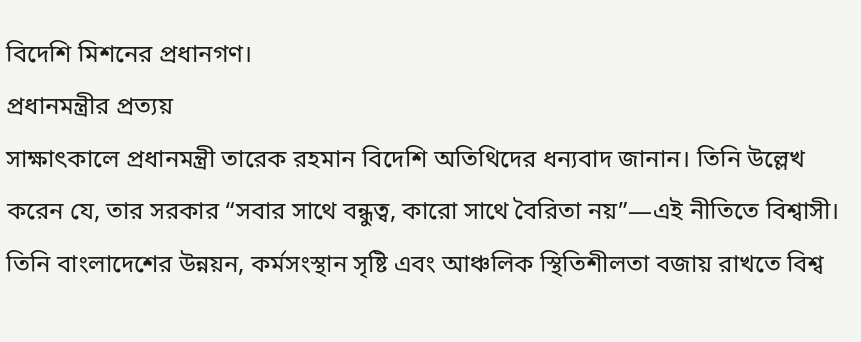বিদেশি মিশনের প্রধানগণ।
প্রধানমন্ত্রীর প্রত্যয়
সাক্ষাৎকালে প্রধানমন্ত্রী তারেক রহমান বিদেশি অতিথিদের ধন্যবাদ জানান। তিনি উল্লেখ করেন যে, তার সরকার “সবার সাথে বন্ধুত্ব, কারো সাথে বৈরিতা নয়”—এই নীতিতে বিশ্বাসী। তিনি বাংলাদেশের উন্নয়ন, কর্মসংস্থান সৃষ্টি এবং আঞ্চলিক স্থিতিশীলতা বজায় রাখতে বিশ্ব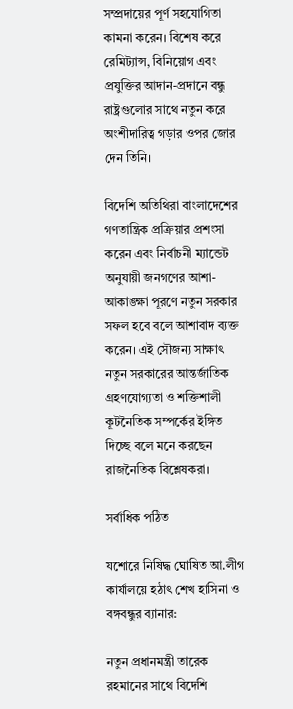সম্প্রদায়ের পূর্ণ সহযোগিতা কামনা করেন। বিশেষ করে রেমিট্যান্স, বিনিয়োগ এবং প্রযুক্তির আদান-প্রদানে বন্ধু রাষ্ট্রগুলোর সাথে নতুন করে অংশীদারিত্ব গড়ার ওপর জোর দেন তিনি।

বিদেশি অতিথিরা বাংলাদেশের গণতান্ত্রিক প্রক্রিয়ার প্রশংসা করেন এবং নির্বাচনী ম্যান্ডেট অনুযায়ী জনগণের আশা-আকাঙ্ক্ষা পূরণে নতুন সরকার সফল হবে বলে আশাবাদ ব্যক্ত করেন। এই সৌজন্য সাক্ষাৎ নতুন সরকারের আন্তর্জাতিক গ্রহণযোগ্যতা ও শক্তিশালী কূটনৈতিক সম্পর্কের ইঙ্গিত দিচ্ছে বলে মনে করছেন রাজনৈতিক বিশ্লেষকরা।

সর্বাধিক পঠিত

যশোরে নিষিদ্ধ ঘোষিত আ.লীগ কার্যালয়ে হঠাৎ শেখ হাসিনা ও বঙ্গবন্ধুর ব্যানার:

নতুন প্রধানমন্ত্রী তারেক রহমানের সাথে বিদেশি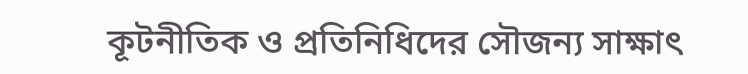কূটনীতিক ও প্রতিনিধিদের সৌজন্য সাক্ষাৎ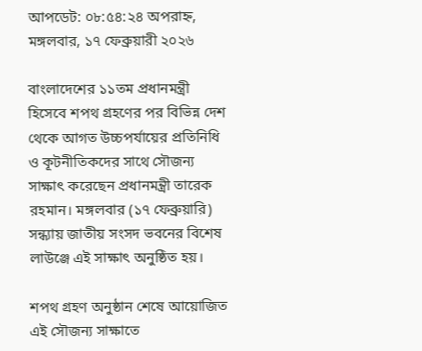আপডেট: ০৮:৫৪:২৪ অপরাহ্ন, মঙ্গলবার, ১৭ ফেব্রুয়ারী ২০২৬

বাংলাদেশের ১১তম প্রধানমন্ত্রী হিসেবে শপথ গ্রহণের পর বিভিন্ন দেশ থেকে আগত উচ্চপর্যায়ের প্রতিনিধি ও কূটনীতিকদের সাথে সৌজন্য সাক্ষাৎ করেছেন প্রধানমন্ত্রী তারেক রহমান। মঙ্গলবার (১৭ ফেব্রুয়ারি) সন্ধ্যায় জাতীয় সংসদ ভবনের বিশেষ লাউঞ্জে এই সাক্ষাৎ অনুষ্ঠিত হয়।

শপথ গ্রহণ অনুষ্ঠান শেষে আয়োজিত এই সৌজন্য সাক্ষাতে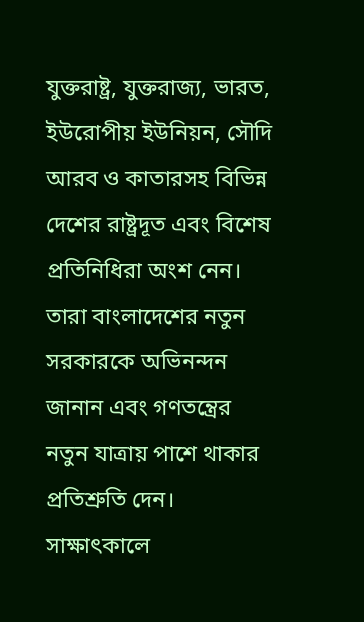যুক্তরাষ্ট্র, যুক্তরাজ্য, ভারত, ইউরোপীয় ইউনিয়ন, সৌদি আরব ও কাতারসহ বিভিন্ন দেশের রাষ্ট্রদূত এবং বিশেষ প্রতিনিধিরা অংশ নেন। তারা বাংলাদেশের নতুন সরকারকে অভিনন্দন জানান এবং গণতন্ত্রের নতুন যাত্রায় পাশে থাকার প্রতিশ্রুতি দেন।
সাক্ষাৎকালে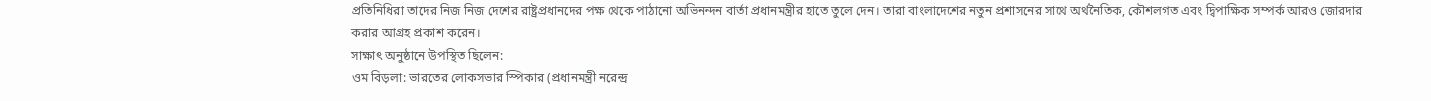প্রতিনিধিরা তাদের নিজ নিজ দেশের রাষ্ট্রপ্রধানদের পক্ষ থেকে পাঠানো অভিনন্দন বার্তা প্রধানমন্ত্রীর হাতে তুলে দেন। তারা বাংলাদেশের নতুন প্রশাসনের সাথে অর্থনৈতিক, কৌশলগত এবং দ্বিপাক্ষিক সম্পর্ক আরও জোরদার করার আগ্রহ প্রকাশ করেন।
সাক্ষাৎ অনুষ্ঠানে উপস্থিত ছিলেন:
ওম বিড়লা: ভারতের লোকসভার স্পিকার (প্রধানমন্ত্রী নরেন্দ্র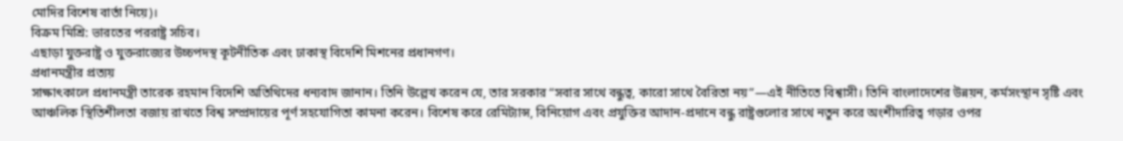মোদির বিশেষ বার্তা নিয়ে)।
বিক্রম মিশ্রি: ভারতের পররাষ্ট্র সচিব।
এছাড়া যুক্তরাষ্ট্র ও যুক্তরাজ্যের উচ্চপদস্থ কূটনীতিক এবং ঢাকাস্থ বিদেশি মিশনের প্রধানগণ।
প্রধানমন্ত্রীর প্রত্যয়
সাক্ষাৎকালে প্রধানমন্ত্রী তারেক রহমান বিদেশি অতিথিদের ধন্যবাদ জানান। তিনি উল্লেখ করেন যে, তার সরকার “সবার সাথে বন্ধুত্ব, কারো সাথে বৈরিতা নয়”—এই নীতিতে বিশ্বাসী। তিনি বাংলাদেশের উন্নয়ন, কর্মসংস্থান সৃষ্টি এবং আঞ্চলিক স্থিতিশীলতা বজায় রাখতে বিশ্ব সম্প্রদায়ের পূর্ণ সহযোগিতা কামনা করেন। বিশেষ করে রেমিট্যান্স, বিনিয়োগ এবং প্রযুক্তির আদান-প্রদানে বন্ধু রাষ্ট্রগুলোর সাথে নতুন করে অংশীদারিত্ব গড়ার ওপর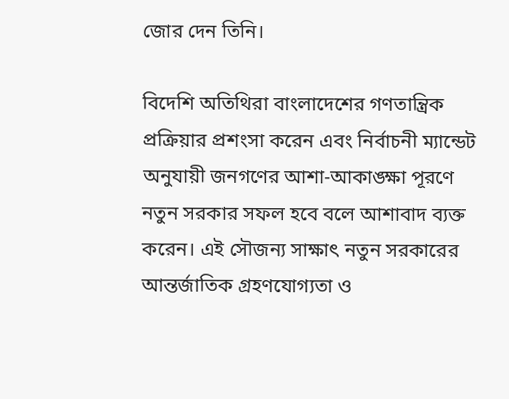জোর দেন তিনি।

বিদেশি অতিথিরা বাংলাদেশের গণতান্ত্রিক প্রক্রিয়ার প্রশংসা করেন এবং নির্বাচনী ম্যান্ডেট অনুযায়ী জনগণের আশা-আকাঙ্ক্ষা পূরণে নতুন সরকার সফল হবে বলে আশাবাদ ব্যক্ত করেন। এই সৌজন্য সাক্ষাৎ নতুন সরকারের আন্তর্জাতিক গ্রহণযোগ্যতা ও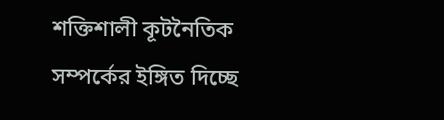শক্তিশালী কূটনৈতিক সম্পর্কের ইঙ্গিত দিচ্ছে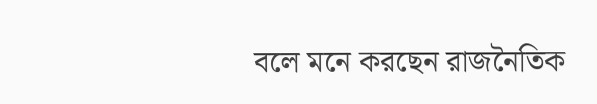বলে মনে করছেন রাজনৈতিক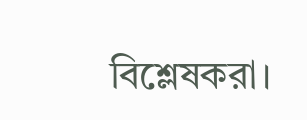বিশ্লেষকরা।